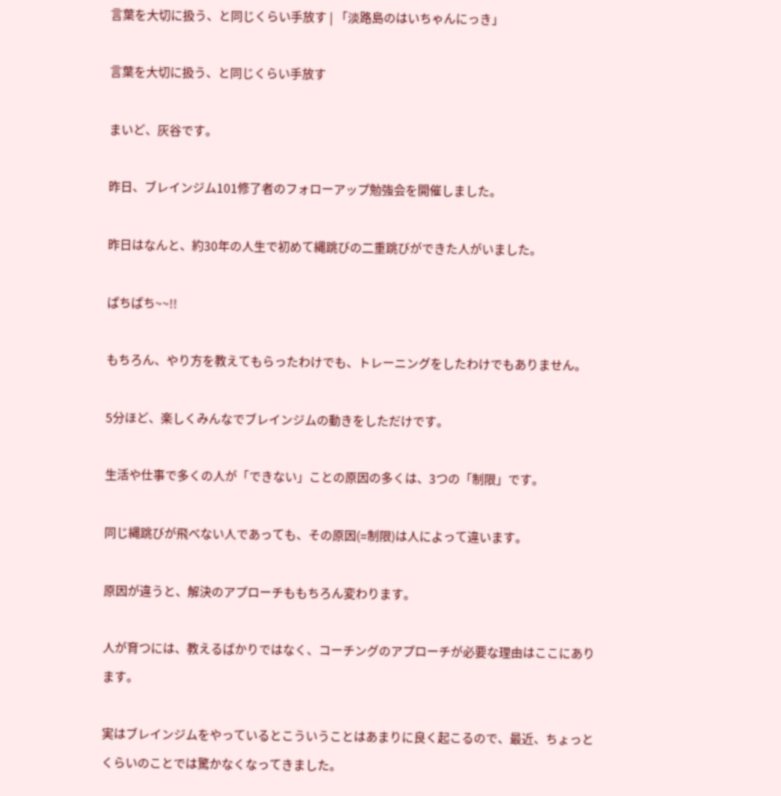言葉を大切に扱う、と同じくらい手放す | 「淡路島のはいちゃんにっき」

言葉を大切に扱う、と同じくらい手放す

まいど、灰谷です。

昨日、ブレインジム101修了者のフォローアップ勉強会を開催しました。

昨日はなんと、約30年の人生で初めて縄跳びの二重跳びができた人がいました。

ぱちぱち~~!!

もちろん、やり方を教えてもらったわけでも、トレーニングをしたわけでもありません。

5分ほど、楽しくみんなでブレインジムの動きをしただけです。

生活や仕事で多くの人が「できない」ことの原因の多くは、3つの「制限」です。

同じ縄跳びが飛べない人であっても、その原因(=制限)は人によって違います。

原因が違うと、解決のアプローチももちろん変わります。

人が育つには、教えるばかりではなく、コーチングのアプローチが必要な理由はここにあります。

実はブレインジムをやっているとこういうことはあまりに良く起こるので、最近、ちょっとくらいのことでは驚かなくなってきました。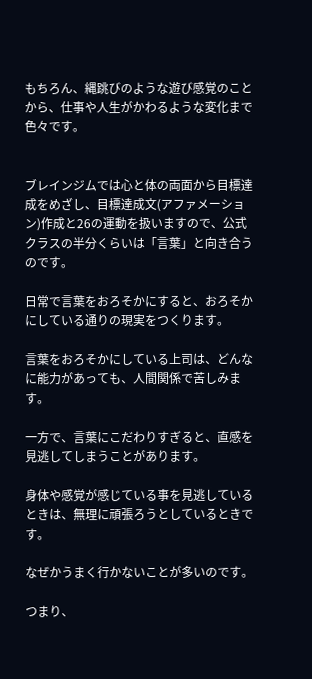もちろん、縄跳びのような遊び感覚のことから、仕事や人生がかわるような変化まで色々です。


ブレインジムでは心と体の両面から目標達成をめざし、目標達成文(アファメーション)作成と26の運動を扱いますので、公式クラスの半分くらいは「言葉」と向き合うのです。

日常で言葉をおろそかにすると、おろそかにしている通りの現実をつくります。

言葉をおろそかにしている上司は、どんなに能力があっても、人間関係で苦しみます。

一方で、言葉にこだわりすぎると、直感を見逃してしまうことがあります。

身体や感覚が感じている事を見逃しているときは、無理に頑張ろうとしているときです。

なぜかうまく行かないことが多いのです。

つまり、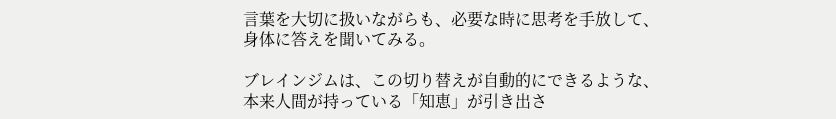言葉を大切に扱いながらも、必要な時に思考を手放して、身体に答えを聞いてみる。

ブレインジムは、この切り替えが自動的にできるような、本来人間が持っている「知恵」が引き出さ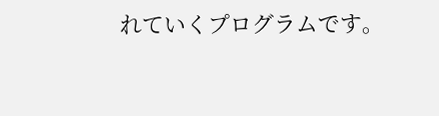れていくプログラムです。